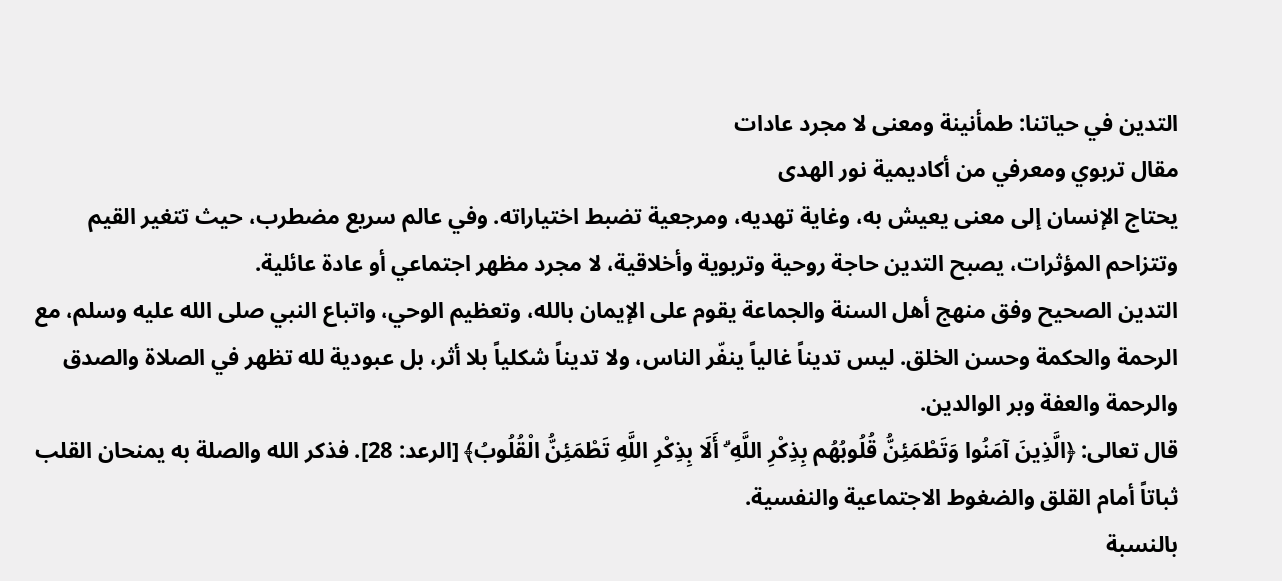التدين في حياتنا: طمأنينة ومعنى لا مجرد عادات
مقال تربوي ومعرفي من أكاديمية نور الهدى
يحتاج الإنسان إلى معنى يعيش به، وغاية تهديه، ومرجعية تضبط اختياراته. وفي عالم سريع مضطرب، حيث تتغير القيم وتتزاحم المؤثرات، يصبح التدين حاجة روحية وتربوية وأخلاقية، لا مجرد مظهر اجتماعي أو عادة عائلية.
التدين الصحيح وفق منهج أهل السنة والجماعة يقوم على الإيمان بالله، وتعظيم الوحي، واتباع النبي صلى الله عليه وسلم، مع الرحمة والحكمة وحسن الخلق. ليس تديناً غالياً ينفّر الناس، ولا تديناً شكلياً بلا أثر، بل عبودية لله تظهر في الصلاة والصدق والرحمة والعفة وبر الوالدين.
قال تعالى: ﴿الَّذِينَ آمَنُوا وَتَطْمَئِنُّ قُلُوبُهُم بِذِكْرِ اللَّهِ ۗ أَلَا بِذِكْرِ اللَّهِ تَطْمَئِنُّ الْقُلُوبُ﴾ [الرعد: 28]. فذكر الله والصلة به يمنحان القلب ثباتاً أمام القلق والضغوط الاجتماعية والنفسية.
بالنسبة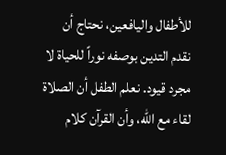للأطفال واليافعين، نحتاج أن نقدم التدين بوصفه نوراً للحياة لا مجرد قيود. نعلم الطفل أن الصلاة لقاء مع الله، وأن القرآن كلام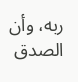ربه، وأن الصدق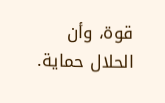قوة، وأن الحلال حماية.